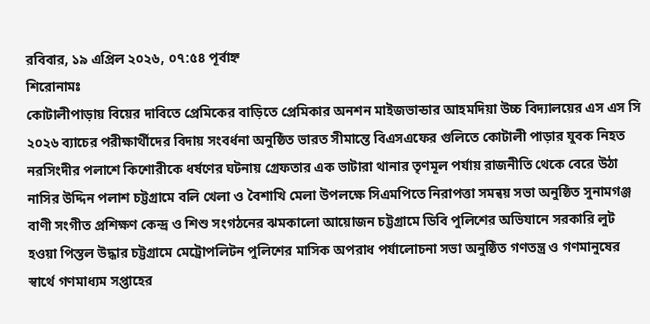রবিবার, ১৯ এপ্রিল ২০২৬, ০৭:৫৪ পূর্বাহ্ন
শিরোনামঃ
কোটালীপাড়ায় বিয়ের দাবিতে প্রেমিকের বাড়িতে প্রেমিকার অনশন মাইজভান্ডার আহমদিয়া উচ্চ বিদ্যালয়ের এস এস সি ২০২৬ ব্যাচের পরীক্ষার্থীদের বিদায় সংবর্ধনা অনুষ্ঠিত ভারত সীমান্তে বিএসএফের গুলিতে কোটালী পাড়ার যুবক নিহত নরসিংদীর পলাশে কিশোরীকে ধর্ষণের ঘটনায় গ্রেফতার এক ভাটারা থানার তৃণমূল পর্যায় রাজনীতি থেকে বেরে উঠা নাসির উদ্দিন পলাশ চট্টগ্রামে বলি খেলা ও বৈশাখি মেলা উপলক্ষে সিএমপিতে নিরাপত্তা সমন্বয় সভা অনুষ্ঠিত সুনামগঞ্জ বাণী সংগীত প্রশিক্ষণ কেন্দ্র ও শিশু সংগঠনের ঝমকালো আয়োজন চট্টগ্রামে ডিবি পুলিশের অভিযানে সরকারি লুট হওয়া পিস্তল উদ্ধার চট্টগ্রামে মেট্রোপলিটন পুলিশের মাসিক অপরাধ পর্যালোচনা সভা অনুষ্ঠিত গণতন্ত্র ও গণমানুষের স্বার্থে গণমাধ্যম সপ্তাহের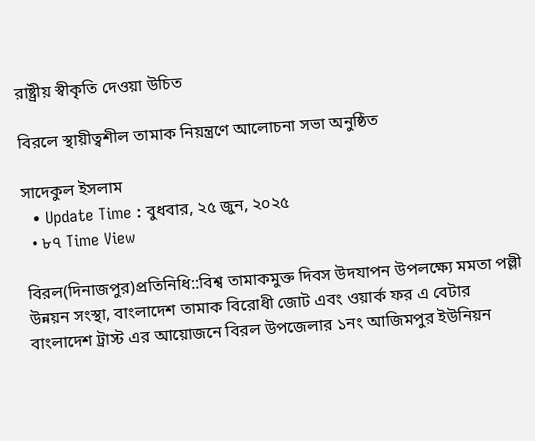রাষ্ট্রীয় স্বীকৃতি দেওয়া উচিত

বিরলে স্থায়ীত্বশীল তামাক নিয়ন্ত্রণে আলোচনা সভা অনুষ্ঠিত

সাদেকুল ইসলাম
  • Update Time : বুধবার, ২৫ জুন, ২০২৫
  • ৮৭ Time View

বিরল(দিনাজপুর)প্রতিনিধি::বিশ্ব তামাকমুক্ত দিবস উদযাপন উপলক্ষ্যে মমতা পল্লী উন্নয়ন সংস্থা, বাংলাদেশ তামাক বিরোধী জোট এবং ওয়ার্ক ফর এ বেটার বাংলাদেশ ট্রাস্ট এর আয়োজনে বিরল উপজেলার ১নং আজিমপুর ইউনিয়ন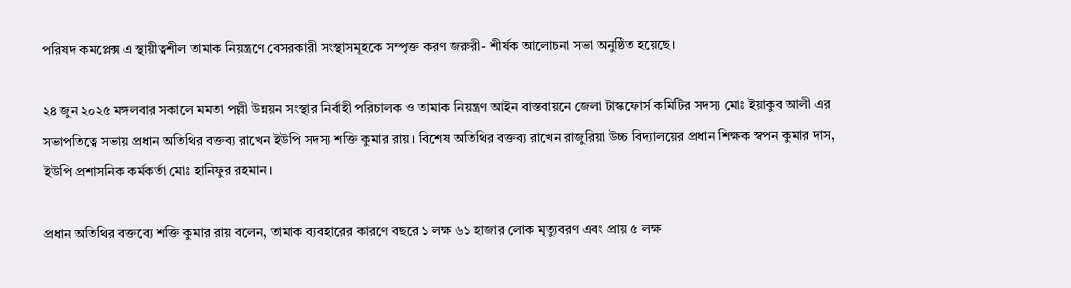পরিষদ কমপ্লেক্স এ স্থায়ীত্বশীল তামাক নিয়ন্ত্রণে বেসরকারী সংস্থাসমূহকে সম্পৃক্ত করণ জরুরী- শীর্ষক আলোচনা সভা অনুষ্ঠিত হয়েছে।

২৪ জুন ২০২৫ মঙ্গলবার সকালে মমতা পল্লী উন্নয়ন সংস্থার নির্বাহী পরিচালক ও তামাক নিয়ন্ত্রণ আইন বাস্তবায়নে জেলা টাস্কফোর্স কমিটির সদস্য মোঃ ইয়াকুব আলী এর সভাপতিত্বে সভায় প্রধান অতিথির বক্তব্য রাখেন ইউপি সদস্য শক্তি কুমার রায়। বিশেষ অতিথির বক্তব্য রাখেন রাজুরিয়া উচ্চ বিদ্যালয়ের প্রধান শিক্ষক স্বপন কুমার দাস, ইউপি প্রশাসনিক কর্মকর্তা মোঃ হানিফুর রহমান।

প্রধান অতিথির বক্তব্যে শক্তি কুমার রায় বলেন, তামাক ব্যবহারের কারণে বছরে ১ লক্ষ ৬১ হাজার লোক মৃত্যুবরণ এবং প্রায় ৫ লক্ষ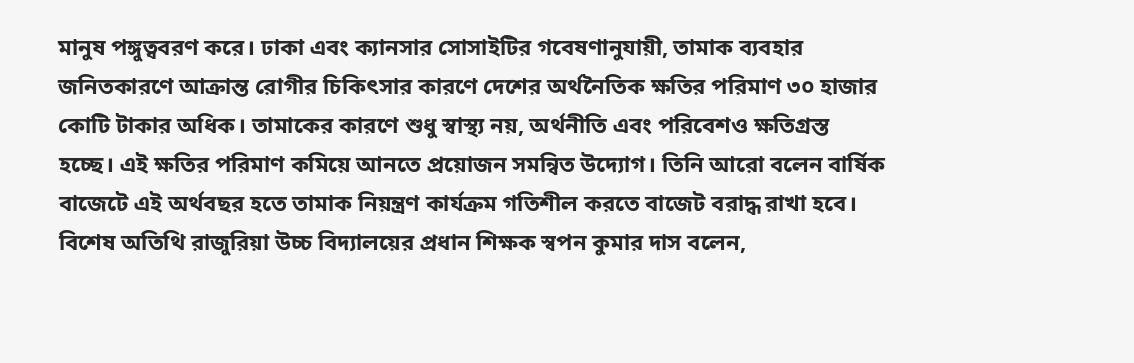মানুষ পঙ্গুত্ববরণ করে। ঢাকা এবং ক্যানসার সোসাইটির গবেষণানুযায়ী, তামাক ব্যবহার জনিতকারণে আক্রান্ত রোগীর চিকিৎসার কারণে দেশের অর্থনৈতিক ক্ষতির পরিমাণ ৩০ হাজার কোটি টাকার অধিক। তামাকের কারণে শুধু স্বাস্থ্য নয়, অর্থনীতি এবং পরিবেশও ক্ষতিগ্রস্ত হচ্ছে। এই ক্ষতির পরিমাণ কমিয়ে আনতে প্রয়োজন সমন্বিত উদ্যোগ। তিনি আরো বলেন বার্ষিক বাজেটে এই অর্থবছর হতে তামাক নিয়ন্ত্রণ কার্যক্রম গতিশীল করতে বাজেট বরাদ্ধ রাখা হবে।
বিশেষ অতিথি রাজুরিয়া উচ্চ বিদ্যালয়ের প্রধান শিক্ষক স্বপন কুমার দাস বলেন,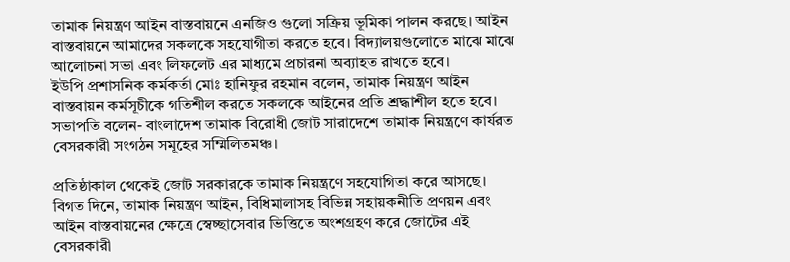তামাক নিয়ন্ত্রণ আইন বাস্তবায়নে এনজিও গুলো সক্রিয় ভূমিকা পালন করছে। আইন বাস্তবায়নে আমাদের সকলকে সহযোগীতা করতে হবে। বিদ্যালয়গুলোতে মাঝে মাঝে আলোচনা সভা এবং লিফলেট এর মাধ্যমে প্রচারনা অব্যাহত রাখতে হবে।
ইউপি প্রশাসনিক কর্মকর্তা মোঃ হানিফুর রহমান বলেন, তামাক নিয়ন্ত্রণ আইন বাস্তবায়ন কর্মসূচীকে গতিশীল করতে সকলকে আইনের প্রতি শ্রদ্ধাশীল হতে হবে। সভাপতি বলেন- বাংলাদেশ তামাক বিরোধী জোট সারাদেশে তামাক নিয়ন্ত্রণে কার্যরত বেসরকারী সংগঠন সমূহের সম্মিলিতমঞ্চ।

প্রতিষ্ঠাকাল থেকেই জোট সরকারকে তামাক নিয়ন্ত্রণে সহযোগিতা করে আসছে। বিগত দিনে, তামাক নিয়ন্ত্রণ আইন, বিধিমালাসহ বিভিন্ন সহায়কনীতি প্রণয়ন এবং আইন বাস্তবায়নের ক্ষেত্রে স্বেচ্ছাসেবার ভিত্তিতে অংশগ্রহণ করে জোটের এই বেসরকারী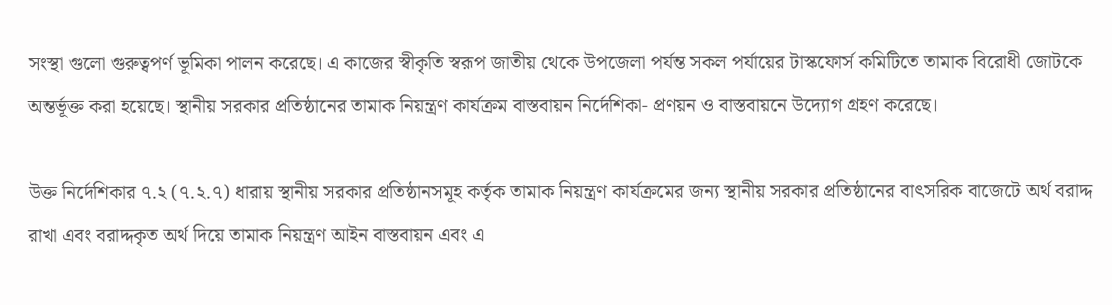সংস্থা গুলো গুরুত্বপর্ণ ভূমিকা পালন করেছে। এ কাজের স্বীকৃতি স্বরূপ জাতীয় থেকে উপজেলা পর্যন্ত সকল পর্যায়ের টাস্কফোর্স কমিটিতে তামাক বিরোধী জোটকে অন্তর্ভূক্ত করা হয়েছে। স্থানীয় সরকার প্রতিষ্ঠানের তামাক নিয়ন্ত্রণ কার্যক্রম বাস্তবায়ন নির্দেশিকা- প্রণয়ন ও বাস্তবায়নে উদ্যোগ গ্রহণ করেছে।

উক্ত নির্দেশিকার ৭.২ (৭.২.৭) ধারায় স্থানীয় সরকার প্রতিষ্ঠানসমূহ কর্তৃক তামাক নিয়ন্ত্রণ কার্যক্রমের জন্য স্থানীয় সরকার প্রতিষ্ঠানের বাৎসরিক বাজেটে অর্থ বরাদ্দ রাখা এবং বরাদ্দকৃত অর্থ দিয়ে তামাক নিয়ন্ত্রণ আইন বাস্তবায়ন এবং এ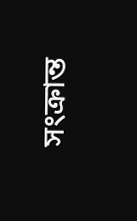সংক্রান্ত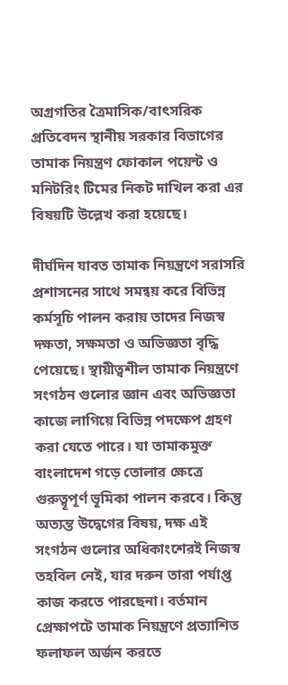অগ্রগতির ত্রৈমাসিক/বাৎসরিক প্রতিবেদন স্থানীয় সরকার বিভাগের তামাক নিয়ন্ত্রণ ফোকাল পয়েন্ট ও মনিটরিং টিমের নিকট দাখিল করা এর বিষয়টি উল্লেখ করা হয়েছে।

দীর্ঘদিন যাবত তামাক নিয়ন্ত্রণে সরাসরি প্রশাসনের সাথে সমন্বয় করে বিভিন্ন কর্মসূচি পালন করায় তাদের নিজস্ব দক্ষতা, সক্ষমতা ও অভিজ্ঞতা বৃদ্ধি পেয়েছে। স্থায়ীত্বশীল তামাক নিয়ন্ত্রণে সংগঠন গুলোর জ্ঞান এবং অভিজ্ঞতা কাজে লাগিয়ে বিভিন্ন পদক্ষেপ গ্রহণ করা যেতে পারে। যা তামাকমুক্ত বাংলাদেশ গড়ে তোলার ক্ষেত্রে গুরুত্বূপূর্ণ ভূমিকা পালন করবে। কিন্তু অত্যন্ত উদ্বেগের বিষয়, দক্ষ এই সংগঠন গুলোর অধিকাংশেরই নিজস্ব তহবিল নেই, যার দরুন তারা পর্যাপ্ত কাজ করতে পারছেনা। বর্তমান প্রেক্ষাপটে তামাক নিয়ন্ত্রণে প্রত্যাশিত ফলাফল অর্জন করতে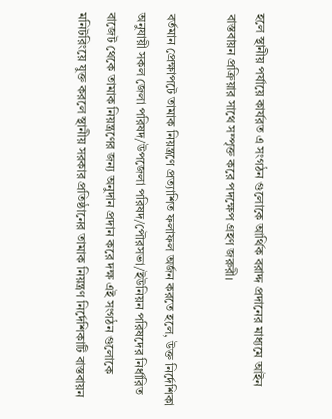হলে স্থানীয় পর্যায়ে কার্যরত এ সংগঠন গুলোকে আর্থিক বরাদ্দ প্রদানের মাধ্যমে আইন বাস্তবায়ন প্রক্রিয়ার সাথে সম্পৃক্ত করে পদক্ষেপ গ্রহণ জরুরী।

বর্তমান প্রেক্ষাপটে তামাক নিয়ন্ত্রণে প্রত্যাশিত ফলাফল অর্জন করতে হলে, উক্ত নির্দেশিকা অনুযায়ী সকল জেলা পরিষদ/উপজেলা পরিষদ/পৌরসভা/ইউনিয়ন পরিষদের নির্ধারিত বাজেট থেকে তামাক নিয়ন্ত্রণের জন্য অনুদান প্রদান করে দক্ষ এই সংগঠন গুলোকে মনিটরিংয়ে যুক্ত করলে স্থানীয় সরকার প্রতিষ্ঠানের তামাক নিয়ন্ত্রণ নির্দেশিকাটি বাস্তবায়ন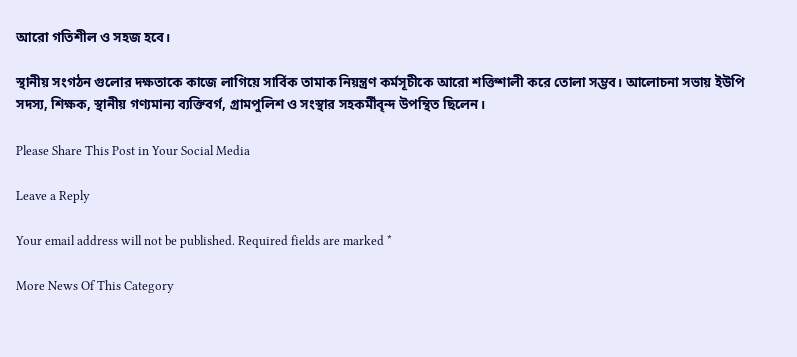আরো গতিশীল ও সহজ হবে।

স্থানীয় সংগঠন গুলোর দক্ষতাকে কাজে লাগিয়ে সার্বিক তামাক নিয়ন্ত্রণ কর্মসূচীকে আরো শক্তিশালী করে তোলা সম্ভব। আলোচনা সভায় ইউপি সদস্য, শিক্ষক, স্থানীয় গণ্যমান্য ব্যক্তিবর্গ, গ্রামপুলিশ ও সংস্থার সহকর্মীবৃন্দ উপন্থিত ছিলেন।

Please Share This Post in Your Social Media

Leave a Reply

Your email address will not be published. Required fields are marked *

More News Of This Category